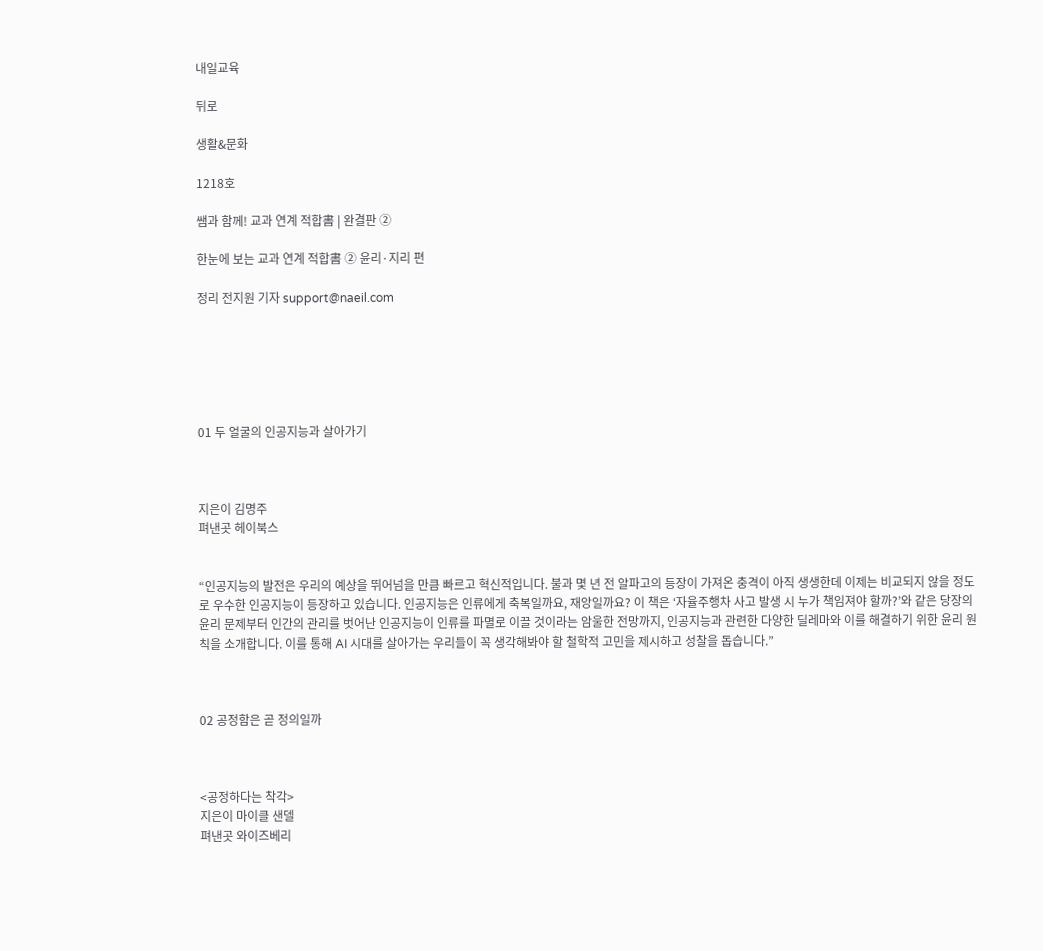내일교육

뒤로

생활&문화

1218호

쌤과 함께! 교과 연계 적합書 | 완결판 ②

한눈에 보는 교과 연계 적합書 ② 윤리·지리 편

정리 전지원 기자 support@naeil.com






01 두 얼굴의 인공지능과 살아가기



지은이 김명주
펴낸곳 헤이북스


“인공지능의 발전은 우리의 예상을 뛰어넘을 만큼 빠르고 혁신적입니다. 불과 몇 년 전 알파고의 등장이 가져온 충격이 아직 생생한데 이제는 비교되지 않을 정도로 우수한 인공지능이 등장하고 있습니다. 인공지능은 인류에게 축복일까요, 재앙일까요? 이 책은 ‘자율주행차 사고 발생 시 누가 책임져야 할까?’와 같은 당장의 윤리 문제부터 인간의 관리를 벗어난 인공지능이 인류를 파멸로 이끌 것이라는 암울한 전망까지, 인공지능과 관련한 다양한 딜레마와 이를 해결하기 위한 윤리 원칙을 소개합니다. 이를 통해 AI 시대를 살아가는 우리들이 꼭 생각해봐야 할 철학적 고민을 제시하고 성찰을 돕습니다.”



02 공정함은 곧 정의일까



<공정하다는 착각>
지은이 마이클 샌델
펴낸곳 와이즈베리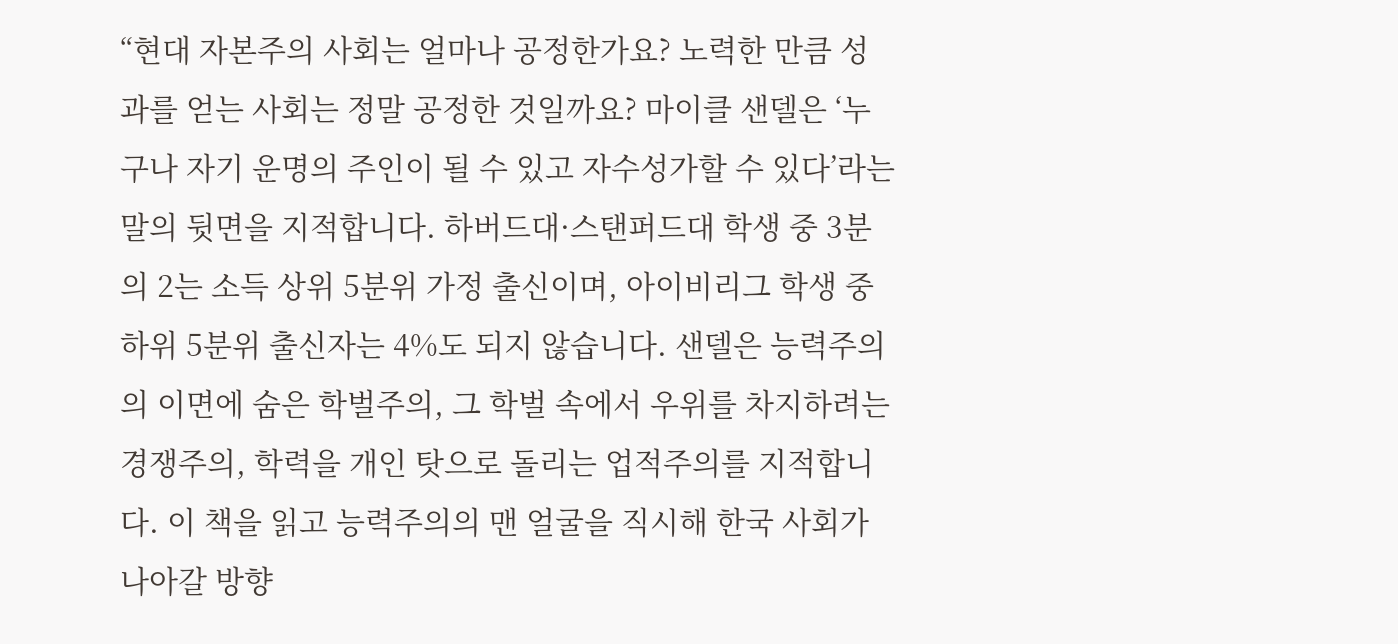“현대 자본주의 사회는 얼마나 공정한가요? 노력한 만큼 성과를 얻는 사회는 정말 공정한 것일까요? 마이클 샌델은 ‘누구나 자기 운명의 주인이 될 수 있고 자수성가할 수 있다’라는 말의 뒷면을 지적합니다. 하버드대·스탠퍼드대 학생 중 3분의 2는 소득 상위 5분위 가정 출신이며, 아이비리그 학생 중 하위 5분위 출신자는 4%도 되지 않습니다. 샌델은 능력주의의 이면에 숨은 학벌주의, 그 학벌 속에서 우위를 차지하려는 경쟁주의, 학력을 개인 탓으로 돌리는 업적주의를 지적합니다. 이 책을 읽고 능력주의의 맨 얼굴을 직시해 한국 사회가 나아갈 방향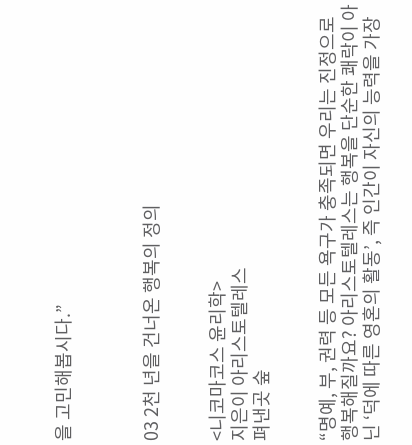을 고민해봅시다.”



03 2천 년을 건너온 행복의 정의


<니코마코스 윤리학>
지은이 아리스토텔레스
펴낸곳 숲


“명예, 부, 권력 등 모든 욕구가 충족되면 우리는 진정으로 행복해질까요? 아리스토텔레스는 행복을 단순한 쾌락이 아닌 ‘덕에 따른 영혼의 활동’, 즉 인간이 자신의 능력을 가장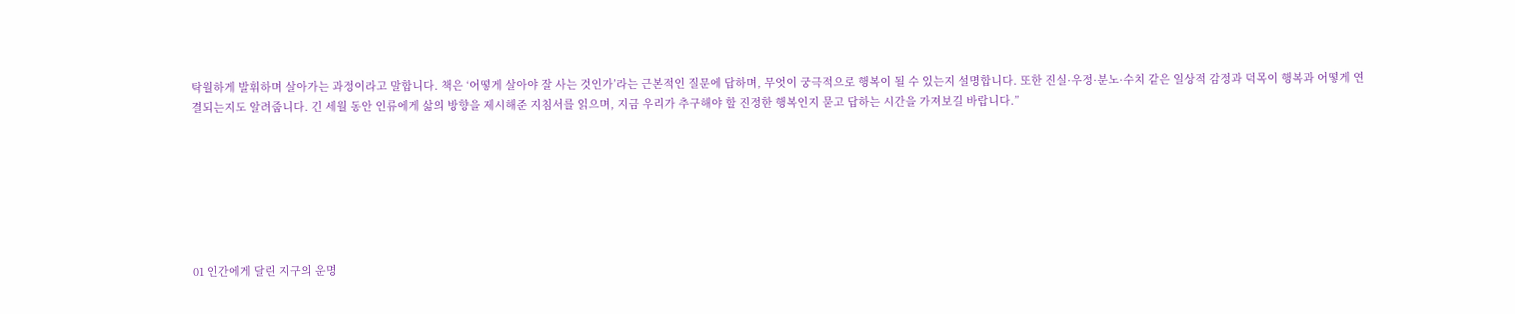탁월하게 발휘하며 살아가는 과정이라고 말합니다. 책은 ‘어떻게 살아야 잘 사는 것인가’라는 근본적인 질문에 답하며, 무엇이 궁극적으로 행복이 될 수 있는지 설명합니다. 또한 진실·우정·분노·수치 같은 일상적 감정과 덕목이 행복과 어떻게 연결되는지도 알려줍니다. 긴 세월 동안 인류에게 삶의 방향을 제시해준 지침서를 읽으며, 지금 우리가 추구해야 할 진정한 행복인지 묻고 답하는 시간을 가져보길 바랍니다.”







01 인간에게 달린 지구의 운명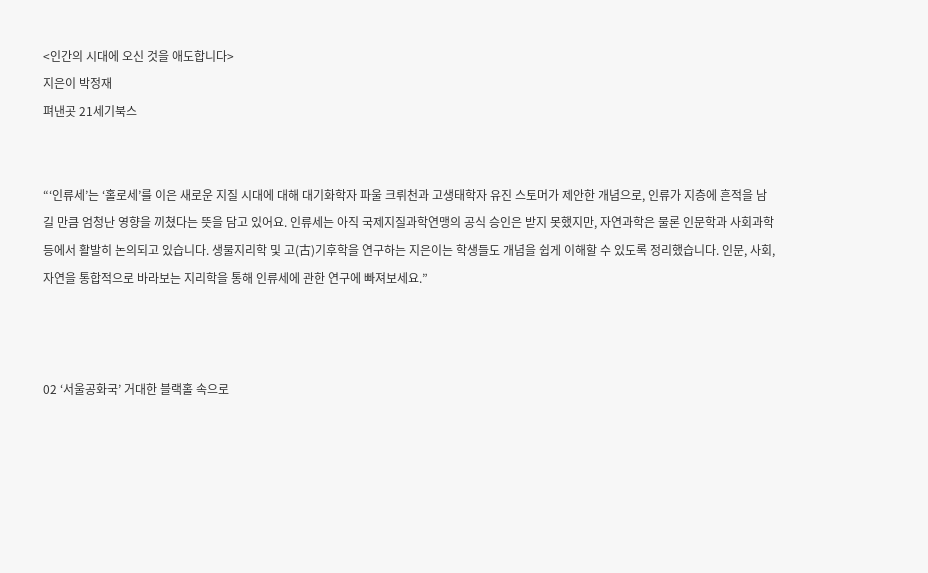<인간의 시대에 오신 것을 애도합니다>
지은이 박정재
펴낸곳 21세기북스


“‘인류세’는 ‘홀로세’를 이은 새로운 지질 시대에 대해 대기화학자 파울 크뤼천과 고생태학자 유진 스토머가 제안한 개념으로, 인류가 지층에 흔적을 남길 만큼 엄청난 영향을 끼쳤다는 뜻을 담고 있어요. 인류세는 아직 국제지질과학연맹의 공식 승인은 받지 못했지만, 자연과학은 물론 인문학과 사회과학 등에서 활발히 논의되고 있습니다. 생물지리학 및 고(古)기후학을 연구하는 지은이는 학생들도 개념을 쉽게 이해할 수 있도록 정리했습니다. 인문, 사회, 자연을 통합적으로 바라보는 지리학을 통해 인류세에 관한 연구에 빠져보세요.”



02 ‘서울공화국’ 거대한 블랙홀 속으로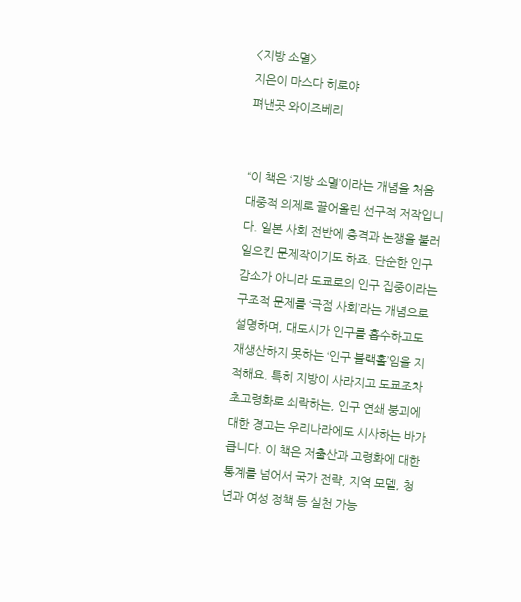<지방 소멸>
지은이 마스다 히로야
펴낸곳 와이즈베리


“이 책은 ‘지방 소멸’이라는 개념을 처음 대중적 의제로 끌어올린 선구적 저작입니다. 일본 사회 전반에 충격과 논쟁을 불러일으킨 문제작이기도 하죠. 단순한 인구 감소가 아니라 도쿄로의 인구 집중이라는 구조적 문제를 ‘극점 사회’라는 개념으로 설명하며, 대도시가 인구를 흡수하고도 재생산하지 못하는 ‘인구 블랙홀’임을 지적해요. 특히 지방이 사라지고 도쿄조차 초고령화로 쇠락하는, 인구 연쇄 붕괴에 대한 경고는 우리나라에도 시사하는 바가 큽니다. 이 책은 저출산과 고령화에 대한 통계를 넘어서 국가 전략, 지역 모델, 청년과 여성 정책 등 실천 가능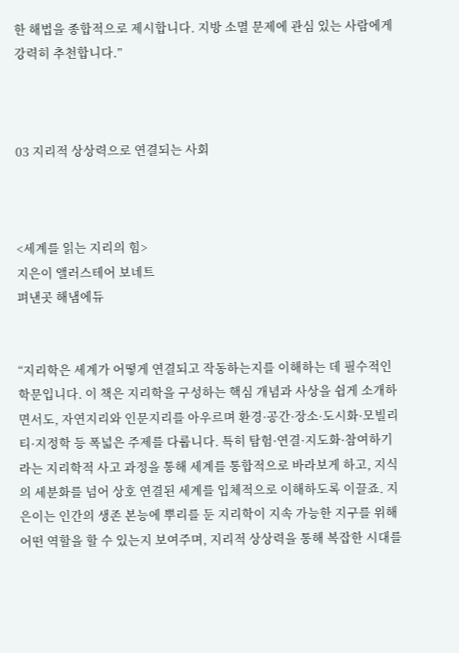한 해법을 종합적으로 제시합니다. 지방 소멸 문제에 관심 있는 사람에게 강력히 추천합니다.”



03 지리적 상상력으로 연결되는 사회



<세계를 읽는 지리의 힘>
지은이 앨러스테어 보네트
펴낸곳 해냄에듀


“지리학은 세계가 어떻게 연결되고 작동하는지를 이해하는 데 필수적인 학문입니다. 이 책은 지리학을 구성하는 핵심 개념과 사상을 쉽게 소개하면서도, 자연지리와 인문지리를 아우르며 환경·공간·장소·도시화·모빌리티·지정학 등 폭넓은 주제를 다룹니다. 특히 탐험·연결·지도화·참여하기라는 지리학적 사고 과정을 통해 세계를 통합적으로 바라보게 하고, 지식의 세분화를 넘어 상호 연결된 세계를 입체적으로 이해하도록 이끌죠. 지은이는 인간의 생존 본능에 뿌리를 둔 지리학이 지속 가능한 지구를 위해 어떤 역할을 할 수 있는지 보여주며, 지리적 상상력을 통해 복잡한 시대를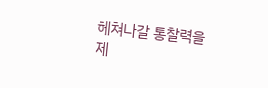헤쳐나갈 통찰력을 제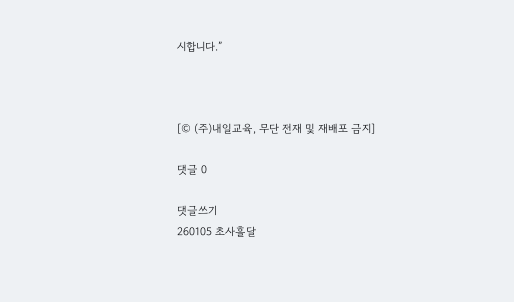시합니다.”



[© (주)내일교육, 무단 전재 및 재배포 금지]

댓글 0

댓글쓰기
260105 초사흘달